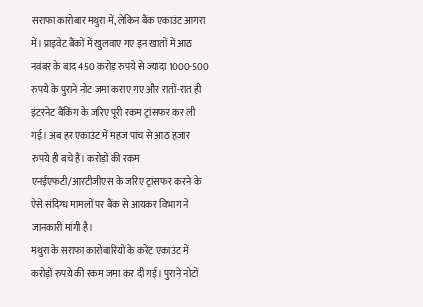सराफा कारोबार मथुरा में, लेकिन बैंक एकाउंट आगरा में। प्राइवेट बैंकों में खुलवाए गए इन खातों में आठ नवंबर के बाद 450 करोड़ रुपये से ज्यादा 1000-500 रुपये के पुराने नोट जमा कराए गए और रातों-रात ही इंटरनेट बैंकिंग के जरिए पूरी रकम ट्रांसफर कर ली गई। अब हर एकाउंट में महज पांच से आठ हजार रुपये ही बचे हैं। करोड़ों की रकम एनईएफटी/आरटीजीएस के जरिए ट्रांसफर करने के ऐसे संदिग्ध मामलों पर बैंक से आयकर विभाग ने जानकारी मांगी है।
मथुरा के सराफा कारोबारियों के करेंट एकाउंट में करोड़ों रुपये की रकम जमा कर दी गई। पुराने नोटों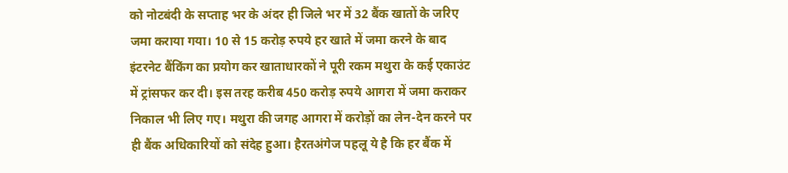को नोटबंदी के सप्ताह भर के अंदर ही जिले भर में 32 बैंक खातों के जरिए जमा कराया गया। 10 से 15 करोड़ रुपये हर खाते में जमा करने के बाद इंटरनेट बैंकिंग का प्रयोग कर खाताधारकों ने पूरी रकम मथुरा के कई एकाउंट में ट्रांसफर कर दी। इस तरह करीब 450 करोड़ रुपये आगरा में जमा कराकर निकाल भी लिए गए। मथुरा की जगह आगरा में करोड़ों का लेन-देन करने पर ही बैंक अधिकारियों को संदेह हुआ। हैरतअंगेज पहलू ये है कि हर बैंक में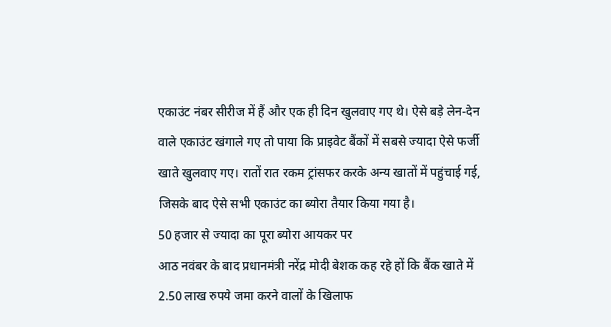एकाउंट नंबर सीरीज में हैं और एक ही दिन खुलवाए गए थे। ऐसे बड़े लेन-देन वाले एकाउंट खंगाले गए तो पाया कि प्राइवेट बैंकों में सबसे ज्यादा ऐसे फर्जी खाते खुलवाए गए। रातों रात रकम ट्रांसफर करके अन्य खातों में पहुंचाई गई, जिसके बाद ऐसे सभी एकाउंट का ब्योरा तैयार किया गया है।
50 हजार से ज्यादा का पूरा ब्योरा आयकर पर
आठ नवंबर के बाद प्रधानमंत्री नरेंद्र मोदी बेशक कह रहे हों कि बैंक खाते में 2.50 लाख रुपये जमा करने वालों के खिलाफ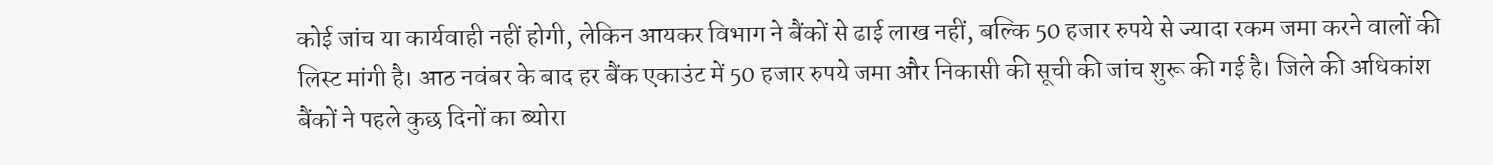कोई जांच या कार्यवाही नहीं होगी, लेकिन आयकर विभाग ने बैंकों से ढाई लाख नहीं, बल्कि 50 हजार रुपये से ज्यादा रकम जमा करने वालों की लिस्ट मांगी है। आठ नवंबर के बाद हर बैंक एकाउंट में 50 हजार रुपये जमा और निकासी की सूची की जांच शुरू की गई है। जिले की अधिकांश बैंकों ने पहले कुछ दिनों का ब्योरा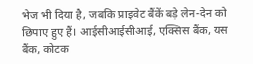भेज भी दिया है, जबकि प्राइवेट बैंकें बड़े लेन-देन को छिपाए हुए हैं। आईसीआईसीआई, एक्सिस बैंक, यस बैंक, कोटक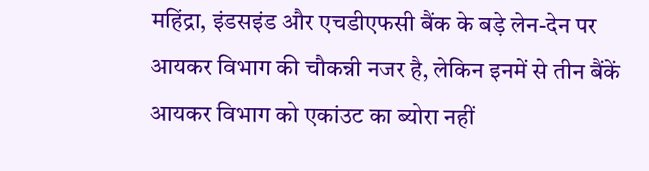महिंद्रा, इंडसइंड और एचडीएफसी बैंक के बड़े लेन-देन पर आयकर विभाग की चौकन्नी नजर है, लेकिन इनमें से तीन बैंकें आयकर विभाग को एकांउट का ब्योरा नहीं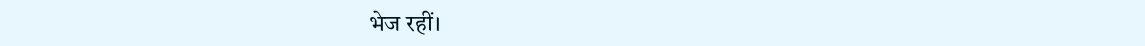भेज रहीं।